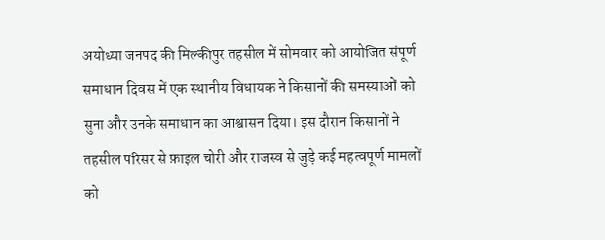अयोध्या जनपद की मिल्कीपुर तहसील में सोमवार को आयोजित संपूर्ण समाधान दिवस में एक स्थानीय विधायक ने किसानों की समस्याओं को सुना और उनके समाधान का आश्वासन दिया। इस दौरान किसानों ने तहसील परिसर से फ़ाइल चोरी और राजस्व से जुड़े कई महत्वपूर्ण मामलों को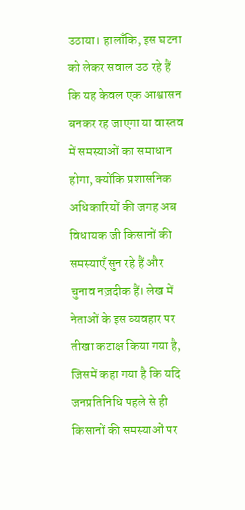उठाया। हालाँकि, इस घटना को लेकर सवाल उठ रहे हैं कि यह केवल एक आश्वासन बनकर रह जाएगा या वास्तव में समस्याओं का समाधान होगा, क्योंकि प्रशासनिक अधिकारियों की जगह अब विधायक जी किसानों की समस्याएँ सुन रहे हैं और चुनाव नज़दीक हैं। लेख में नेताओं के इस व्यवहार पर तीखा कटाक्ष किया गया है, जिसमें कहा गया है कि यदि जनप्रतिनिधि पहले से ही किसानों की समस्याओं पर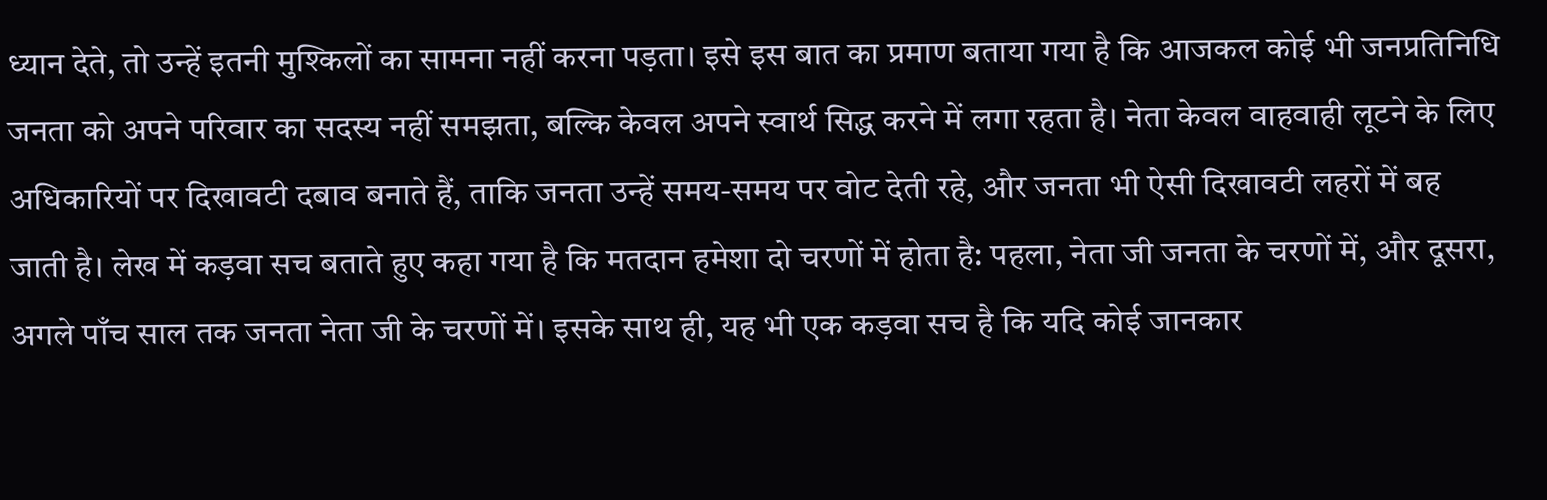ध्यान देते, तो उन्हें इतनी मुश्किलों का सामना नहीं करना पड़ता। इसे इस बात का प्रमाण बताया गया है कि आजकल कोई भी जनप्रतिनिधि जनता को अपने परिवार का सदस्य नहीं समझता, बल्कि केवल अपने स्वार्थ सिद्ध करने में लगा रहता है। नेता केवल वाहवाही लूटने के लिए अधिकारियों पर दिखावटी दबाव बनाते हैं, ताकि जनता उन्हें समय-समय पर वोट देती रहे, और जनता भी ऐसी दिखावटी लहरों में बह जाती है। लेख में कड़वा सच बताते हुए कहा गया है कि मतदान हमेशा दो चरणों में होता है: पहला, नेता जी जनता के चरणों में, और दूसरा, अगले पाँच साल तक जनता नेता जी के चरणों में। इसके साथ ही, यह भी एक कड़वा सच है कि यदि कोई जानकार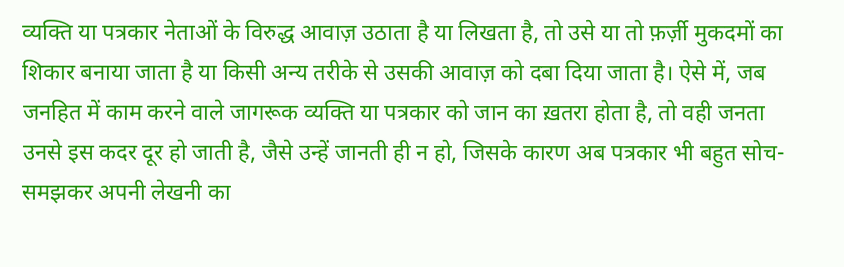व्यक्ति या पत्रकार नेताओं के विरुद्ध आवाज़ उठाता है या लिखता है, तो उसे या तो फ़र्ज़ी मुकदमों का शिकार बनाया जाता है या किसी अन्य तरीके से उसकी आवाज़ को दबा दिया जाता है। ऐसे में, जब जनहित में काम करने वाले जागरूक व्यक्ति या पत्रकार को जान का ख़तरा होता है, तो वही जनता उनसे इस कदर दूर हो जाती है, जैसे उन्हें जानती ही न हो, जिसके कारण अब पत्रकार भी बहुत सोच-समझकर अपनी लेखनी का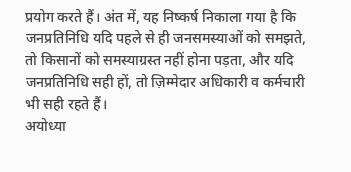प्रयोग करते हैं। अंत में, यह निष्कर्ष निकाला गया है कि जनप्रतिनिधि यदि पहले से ही जनसमस्याओं को समझते, तो किसानों को समस्याग्रस्त नहीं होना पड़ता, और यदि जनप्रतिनिधि सही हों, तो ज़िम्मेदार अधिकारी व कर्मचारी भी सही रहते हैं।
अयोध्या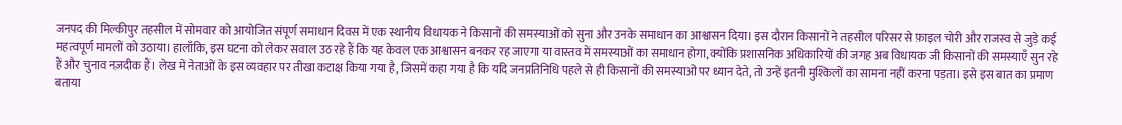जनपद की मिल्कीपुर तहसील में सोमवार को आयोजित संपूर्ण समाधान दिवस में एक स्थानीय विधायक ने किसानों की समस्याओं को सुना और उनके समाधान का आश्वासन दिया। इस दौरान किसानों ने तहसील परिसर से फ़ाइल चोरी और राजस्व से जुड़े कई महत्वपूर्ण मामलों को उठाया। हालाँकि, इस घटना को लेकर सवाल उठ रहे हैं कि यह केवल एक आश्वासन बनकर रह जाएगा या वास्तव में समस्याओं का समाधान होगा, क्योंकि प्रशासनिक अधिकारियों की जगह अब विधायक जी किसानों की समस्याएँ सुन रहे हैं और चुनाव नज़दीक हैं। लेख में नेताओं के इस व्यवहार पर तीखा कटाक्ष किया गया है, जिसमें कहा गया है कि यदि जनप्रतिनिधि पहले से ही किसानों की समस्याओं पर ध्यान देते, तो उन्हें इतनी मुश्किलों का सामना नहीं करना पड़ता। इसे इस बात का प्रमाण बताया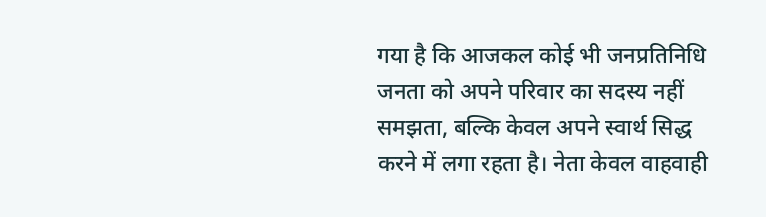गया है कि आजकल कोई भी जनप्रतिनिधि जनता को अपने परिवार का सदस्य नहीं समझता, बल्कि केवल अपने स्वार्थ सिद्ध करने में लगा रहता है। नेता केवल वाहवाही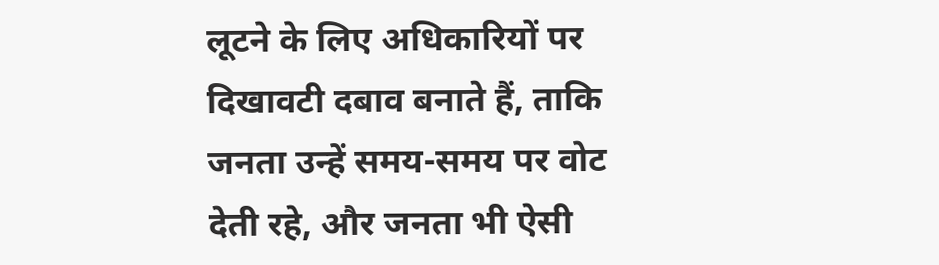लूटने के लिए अधिकारियों पर दिखावटी दबाव बनाते हैं, ताकि जनता उन्हें समय-समय पर वोट देती रहे, और जनता भी ऐसी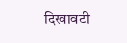दिखावटी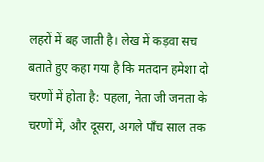लहरों में बह जाती है। लेख में कड़वा सच बताते हुए कहा गया है कि मतदान हमेशा दो चरणों में होता है: पहला, नेता जी जनता के चरणों में, और दूसरा, अगले पाँच साल तक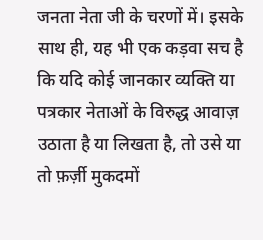जनता नेता जी के चरणों में। इसके साथ ही, यह भी एक कड़वा सच है कि यदि कोई जानकार व्यक्ति या पत्रकार नेताओं के विरुद्ध आवाज़ उठाता है या लिखता है, तो उसे या तो फ़र्ज़ी मुकदमों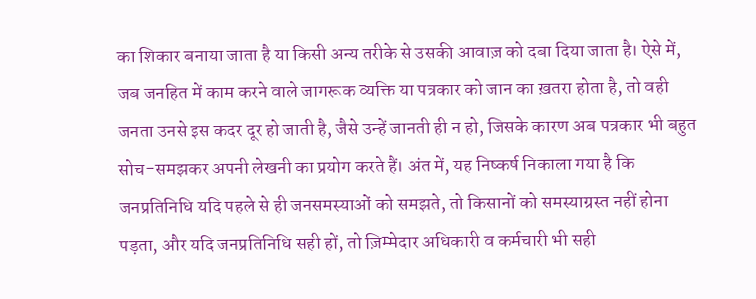का शिकार बनाया जाता है या किसी अन्य तरीके से उसकी आवाज़ को दबा दिया जाता है। ऐसे में, जब जनहित में काम करने वाले जागरूक व्यक्ति या पत्रकार को जान का ख़तरा होता है, तो वही जनता उनसे इस कदर दूर हो जाती है, जैसे उन्हें जानती ही न हो, जिसके कारण अब पत्रकार भी बहुत सोच-समझकर अपनी लेखनी का प्रयोग करते हैं। अंत में, यह निष्कर्ष निकाला गया है कि जनप्रतिनिधि यदि पहले से ही जनसमस्याओं को समझते, तो किसानों को समस्याग्रस्त नहीं होना पड़ता, और यदि जनप्रतिनिधि सही हों, तो ज़िम्मेदार अधिकारी व कर्मचारी भी सही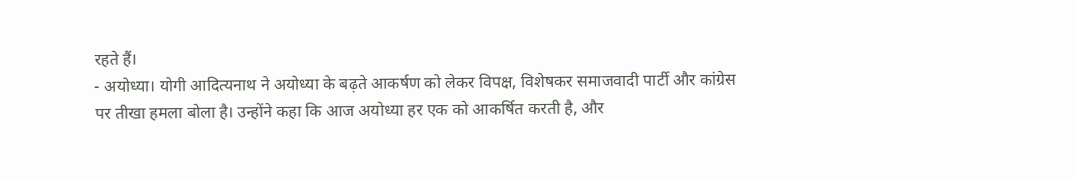रहते हैं।
- अयोध्या। योगी आदित्यनाथ ने अयोध्या के बढ़ते आकर्षण को लेकर विपक्ष, विशेषकर समाजवादी पार्टी और कांग्रेस पर तीखा हमला बोला है। उन्होंने कहा कि आज अयोध्या हर एक को आकर्षित करती है, और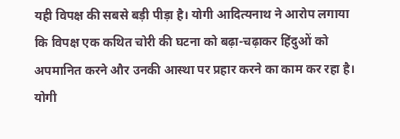यही विपक्ष की सबसे बड़ी पीड़ा है। योगी आदित्यनाथ ने आरोप लगाया कि विपक्ष एक कथित चोरी की घटना को बढ़ा-चढ़ाकर हिंदुओं को अपमानित करने और उनकी आस्था पर प्रहार करने का काम कर रहा है। योगी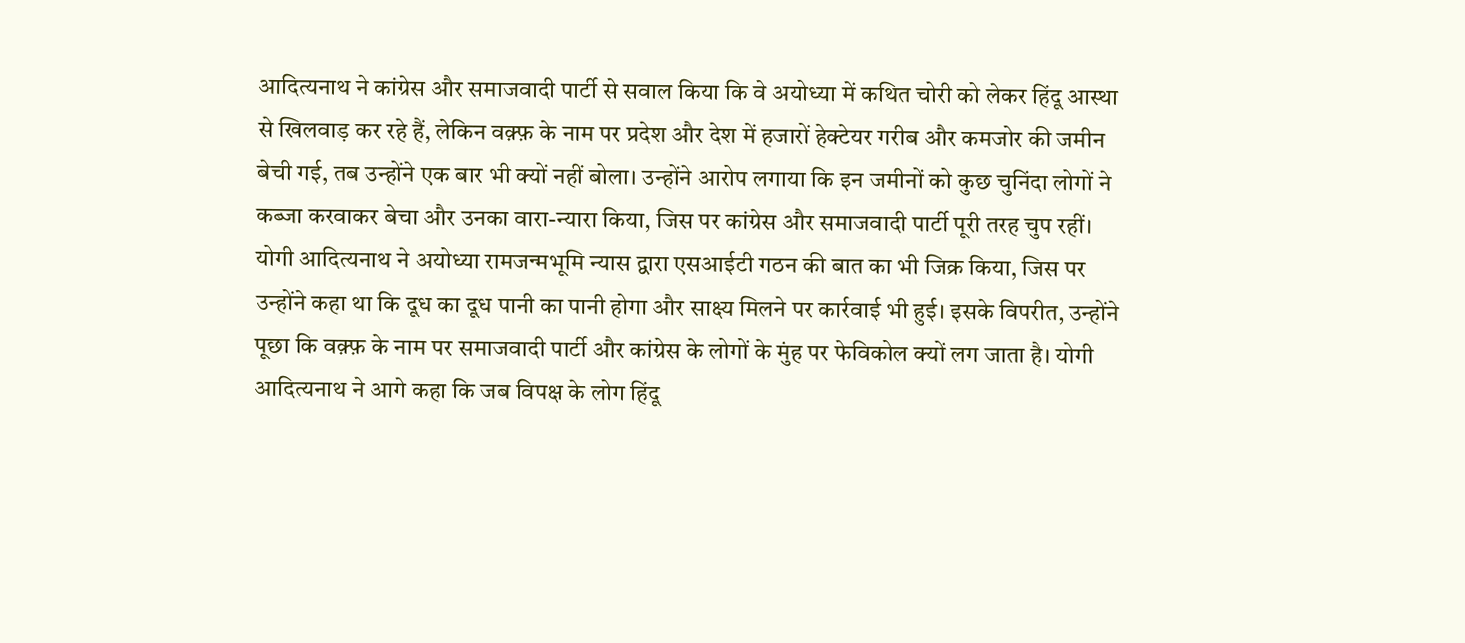आदित्यनाथ ने कांग्रेस और समाजवादी पार्टी से सवाल किया कि वे अयोध्या में कथित चोरी को लेकर हिंदू आस्था से खिलवाड़ कर रहे हैं, लेकिन वक़्फ़ के नाम पर प्रदेश और देश में हजारों हेक्टेयर गरीब और कमजोर की जमीन बेची गई, तब उन्होंने एक बार भी क्यों नहीं बोला। उन्होंने आरोप लगाया कि इन जमीनों को कुछ चुनिंदा लोगों ने कब्जा करवाकर बेचा और उनका वारा-न्यारा किया, जिस पर कांग्रेस और समाजवादी पार्टी पूरी तरह चुप रहीं। योगी आदित्यनाथ ने अयोध्या रामजन्मभूमि न्यास द्वारा एसआईटी गठन की बात का भी जिक्र किया, जिस पर उन्होंने कहा था कि दूध का दूध पानी का पानी होगा और साक्ष्य मिलने पर कार्रवाई भी हुई। इसके विपरीत, उन्होंने पूछा कि वक़्फ़ के नाम पर समाजवादी पार्टी और कांग्रेस के लोगों के मुंह पर फेविकोल क्यों लग जाता है। योगी आदित्यनाथ ने आगे कहा कि जब विपक्ष के लोग हिंदू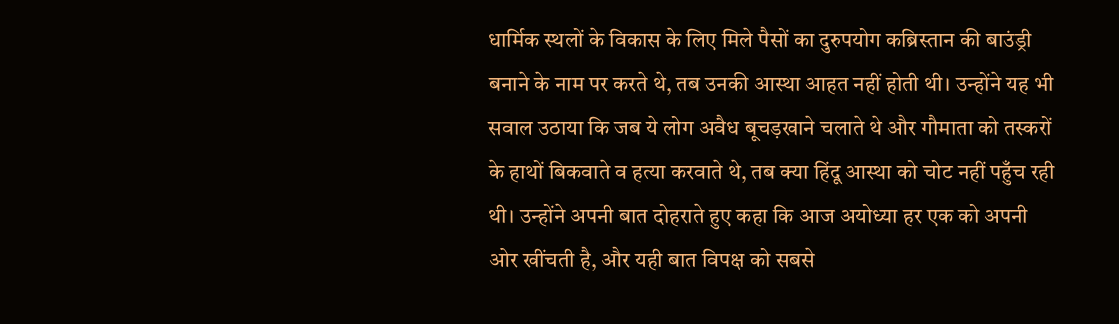धार्मिक स्थलों के विकास के लिए मिले पैसों का दुरुपयोग कब्रिस्तान की बाउंड्री बनाने के नाम पर करते थे, तब उनकी आस्था आहत नहीं होती थी। उन्होंने यह भी सवाल उठाया कि जब ये लोग अवैध बूचड़खाने चलाते थे और गौमाता को तस्करों के हाथों बिकवाते व हत्या करवाते थे, तब क्या हिंदू आस्था को चोट नहीं पहुँच रही थी। उन्होंने अपनी बात दोहराते हुए कहा कि आज अयोध्या हर एक को अपनी ओर खींचती है, और यही बात विपक्ष को सबसे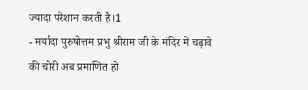ज्यादा परेशान करती है।1
- मर्यादा पुरुषोत्तम प्रभु श्रीराम जी के मंदिर में चढ़ावे की चोरी अब प्रमाणित हो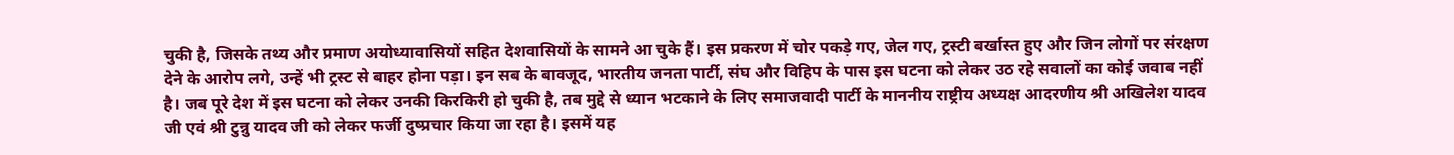चुकी है, जिसके तथ्य और प्रमाण अयोध्यावासियों सहित देशवासियों के सामने आ चुके हैं। इस प्रकरण में चोर पकड़े गए, जेल गए, ट्रस्टी बर्खास्त हुए और जिन लोगों पर संरक्षण देने के आरोप लगे, उन्हें भी ट्रस्ट से बाहर होना पड़ा। इन सब के बावजूद, भारतीय जनता पार्टी, संघ और विहिप के पास इस घटना को लेकर उठ रहे सवालों का कोई जवाब नहीं है। जब पूरे देश में इस घटना को लेकर उनकी किरकिरी हो चुकी है, तब मुद्दे से ध्यान भटकाने के लिए समाजवादी पार्टी के माननीय राष्ट्रीय अध्यक्ष आदरणीय श्री अखिलेश यादव जी एवं श्री टुन्नु यादव जी को लेकर फर्जी दुष्प्रचार किया जा रहा है। इसमें यह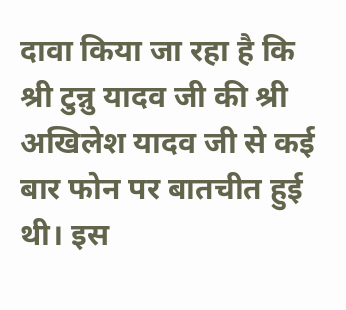दावा किया जा रहा है कि श्री टुन्नु यादव जी की श्री अखिलेश यादव जी से कई बार फोन पर बातचीत हुई थी। इस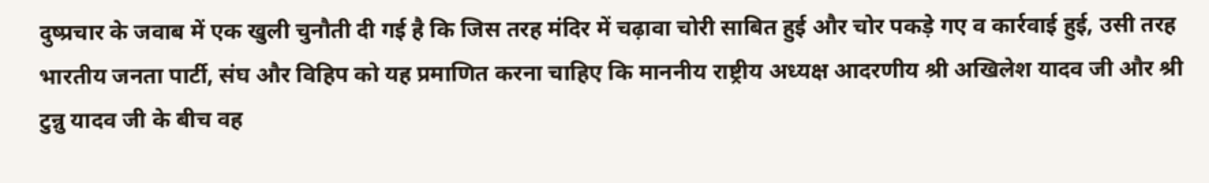दुष्प्रचार के जवाब में एक खुली चुनौती दी गई है कि जिस तरह मंदिर में चढ़ावा चोरी साबित हुई और चोर पकड़े गए व कार्रवाई हुई, उसी तरह भारतीय जनता पार्टी, संघ और विहिप को यह प्रमाणित करना चाहिए कि माननीय राष्ट्रीय अध्यक्ष आदरणीय श्री अखिलेश यादव जी और श्री टुन्नु यादव जी के बीच वह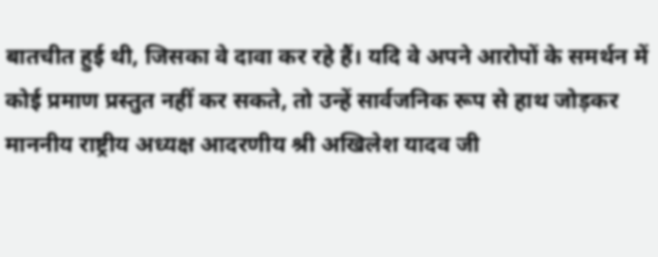बातचीत हुई थी, जिसका वे दावा कर रहे हैं। यदि वे अपने आरोपों के समर्थन में कोई प्रमाण प्रस्तुत नहीं कर सकते, तो उन्हें सार्वजनिक रूप से हाथ जोड़कर माननीय राष्ट्रीय अध्यक्ष आदरणीय श्री अखिलेश यादव जी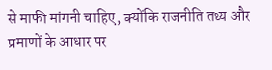से माफी मांगनी चाहिए, क्योंकि राजनीति तथ्य और प्रमाणों के आधार पर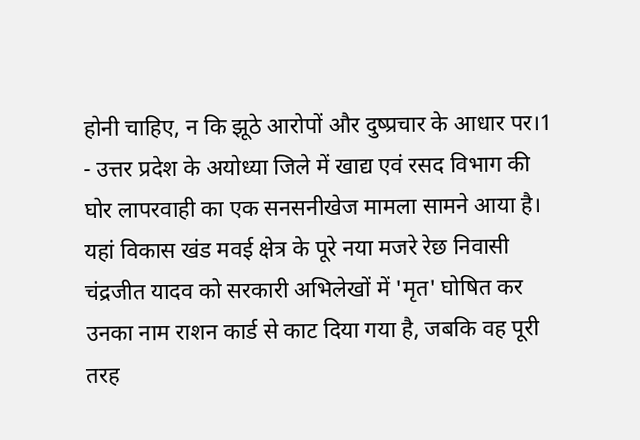होनी चाहिए, न कि झूठे आरोपों और दुष्प्रचार के आधार पर।1
- उत्तर प्रदेश के अयोध्या जिले में खाद्य एवं रसद विभाग की घोर लापरवाही का एक सनसनीखेज मामला सामने आया है। यहां विकास खंड मवई क्षेत्र के पूरे नया मजरे रेछ निवासी चंद्रजीत यादव को सरकारी अभिलेखों में 'मृत' घोषित कर उनका नाम राशन कार्ड से काट दिया गया है, जबकि वह पूरी तरह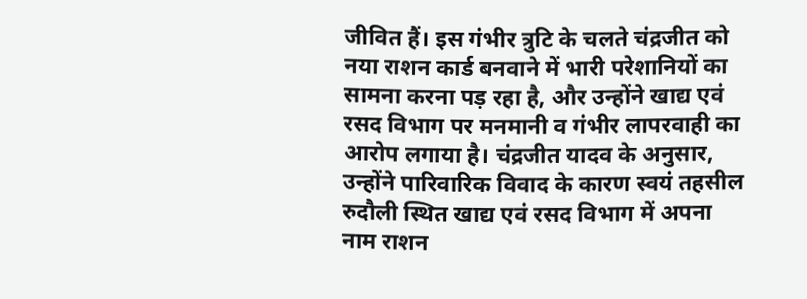जीवित हैं। इस गंभीर त्रुटि के चलते चंद्रजीत को नया राशन कार्ड बनवाने में भारी परेशानियों का सामना करना पड़ रहा है, और उन्होंने खाद्य एवं रसद विभाग पर मनमानी व गंभीर लापरवाही का आरोप लगाया है। चंद्रजीत यादव के अनुसार, उन्होंने पारिवारिक विवाद के कारण स्वयं तहसील रुदौली स्थित खाद्य एवं रसद विभाग में अपना नाम राशन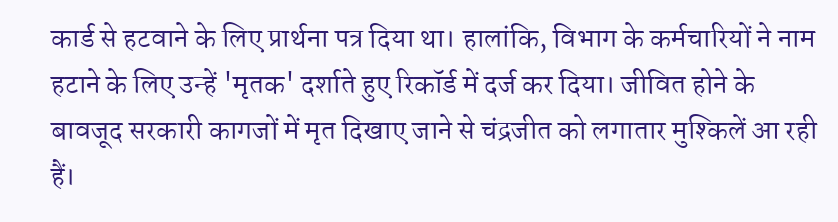कार्ड से हटवाने के लिए प्रार्थना पत्र दिया था। हालांकि, विभाग के कर्मचारियों ने नाम हटाने के लिए उन्हें 'मृतक' दर्शाते हुए रिकॉर्ड में दर्ज कर दिया। जीवित होने के बावजूद सरकारी कागजों में मृत दिखाए जाने से चंद्रजीत को लगातार मुश्किलें आ रही हैं।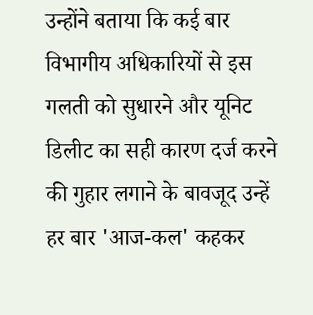उन्होंने बताया कि कई बार विभागीय अधिकारियों से इस गलती को सुधारने और यूनिट डिलीट का सही कारण दर्ज करने की गुहार लगाने के बावजूद उन्हें हर बार 'आज-कल' कहकर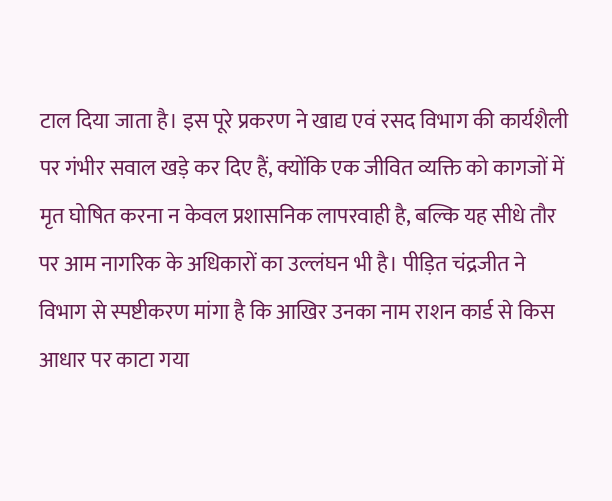टाल दिया जाता है। इस पूरे प्रकरण ने खाद्य एवं रसद विभाग की कार्यशैली पर गंभीर सवाल खड़े कर दिए हैं, क्योंकि एक जीवित व्यक्ति को कागजों में मृत घोषित करना न केवल प्रशासनिक लापरवाही है, बल्कि यह सीधे तौर पर आम नागरिक के अधिकारों का उल्लंघन भी है। पीड़ित चंद्रजीत ने विभाग से स्पष्टीकरण मांगा है कि आखिर उनका नाम राशन कार्ड से किस आधार पर काटा गया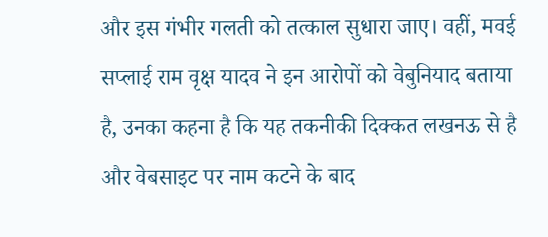और इस गंभीर गलती को तत्काल सुधारा जाए। वहीं, मवई सप्लाई राम वृक्ष यादव ने इन आरोपों को वेबुनियाद बताया है, उनका कहना है कि यह तकनीकी दिक्कत लखनऊ से है और वेबसाइट पर नाम कटने के बाद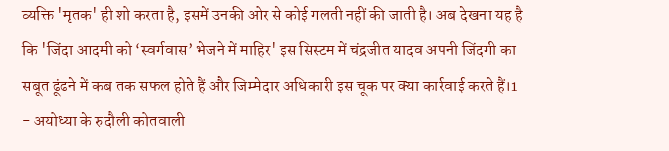व्यक्ति 'मृतक' ही शो करता है, इसमें उनकी ओर से कोई गलती नहीं की जाती है। अब देखना यह है कि 'जिंदा आदमी को ‘स्वर्गवास’ भेजने में माहिर' इस सिस्टम में चंद्रजीत यादव अपनी जिंदगी का सबूत ढूंढने में कब तक सफल होते हैं और जिम्मेदार अधिकारी इस चूक पर क्या कार्रवाई करते हैं।1
- अयोध्या के रुदौली कोतवाली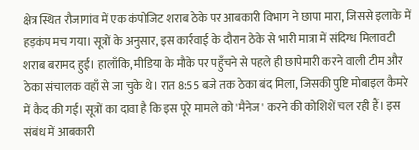क्षेत्र स्थित रौजागांव में एक कंपोजिट शराब ठेके पर आबकारी विभाग ने छापा मारा, जिससे इलाके में हड़कंप मच गया। सूत्रों के अनुसार, इस कार्रवाई के दौरान ठेके से भारी मात्रा में संदिग्ध मिलावटी शराब बरामद हुई। हालाँकि, मीडिया के मौके पर पहुँचने से पहले ही छापेमारी करने वाली टीम और ठेका संचालक वहाँ से जा चुके थे। रात 8:55 बजे तक ठेका बंद मिला, जिसकी पुष्टि मोबाइल कैमरे में कैद की गई। सूत्रों का दावा है कि इस पूरे मामले को 'मैनेज' करने की कोशिशें चल रही हैं। इस संबंध में आबकारी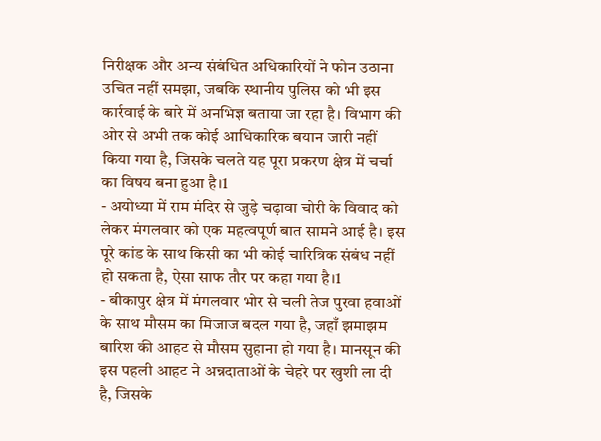निरीक्षक और अन्य संबंधित अधिकारियों ने फोन उठाना उचित नहीं समझा, जबकि स्थानीय पुलिस को भी इस कार्रवाई के बारे में अनभिज्ञ बताया जा रहा है। विभाग की ओर से अभी तक कोई आधिकारिक बयान जारी नहीं किया गया है, जिसके चलते यह पूरा प्रकरण क्षेत्र में चर्चा का विषय बना हुआ है।1
- अयोध्या में राम मंदिर से जुड़े चढ़ावा चोरी के विवाद को लेकर मंगलवार को एक महत्वपूर्ण बात सामने आई है। इस पूरे कांड के साथ किसी का भी कोई चारित्रिक संबंध नहीं हो सकता है, ऐसा साफ तौर पर कहा गया है।1
- बीकापुर क्षेत्र में मंगलवार भोर से चली तेज पुरवा हवाओं के साथ मौसम का मिजाज बदल गया है, जहाँ झमाझम बारिश की आहट से मौसम सुहाना हो गया है। मानसून की इस पहली आहट ने अन्नदाताओं के चेहरे पर खुशी ला दी है, जिसके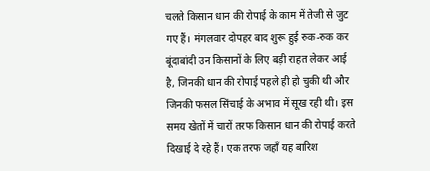चलते किसान धान की रोपाई के काम में तेजी से जुट गए हैं। मंगलवार दोपहर बाद शुरू हुई रुक-रुक कर बूंदाबांदी उन किसानों के लिए बड़ी राहत लेकर आई है, जिनकी धान की रोपाई पहले ही हो चुकी थी और जिनकी फसल सिंचाई के अभाव में सूख रही थी। इस समय खेतों में चारों तरफ किसान धान की रोपाई करते दिखाई दे रहे हैं। एक तरफ जहाँ यह बारिश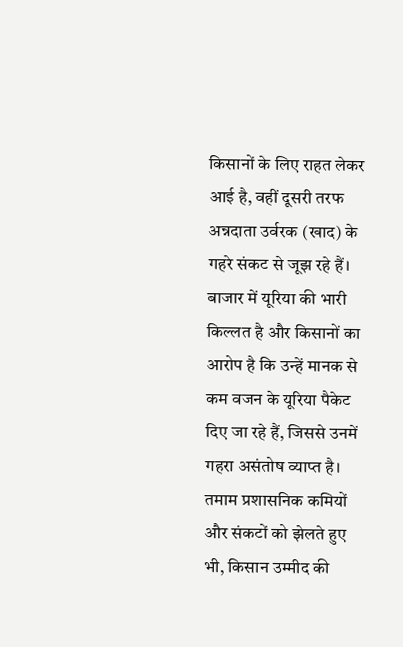किसानों के लिए राहत लेकर आई है, वहीं दूसरी तरफ अन्नदाता उर्वरक (खाद) के गहरे संकट से जूझ रहे हैं। बाजार में यूरिया की भारी किल्लत है और किसानों का आरोप है कि उन्हें मानक से कम वजन के यूरिया पैकेट दिए जा रहे हैं, जिससे उनमें गहरा असंतोष व्याप्त है। तमाम प्रशासनिक कमियों और संकटों को झेलते हुए भी, किसान उम्मीद की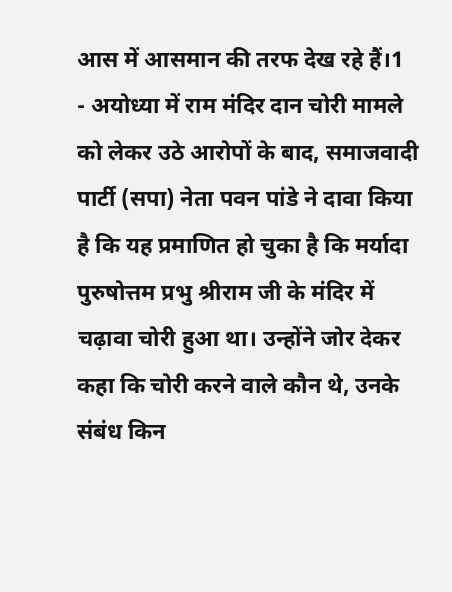आस में आसमान की तरफ देख रहे हैं।1
- अयोध्या में राम मंदिर दान चोरी मामले को लेकर उठे आरोपों के बाद, समाजवादी पार्टी (सपा) नेता पवन पांडे ने दावा किया है कि यह प्रमाणित हो चुका है कि मर्यादा पुरुषोत्तम प्रभु श्रीराम जी के मंदिर में चढ़ावा चोरी हुआ था। उन्होंने जोर देकर कहा कि चोरी करने वाले कौन थे, उनके संबंध किन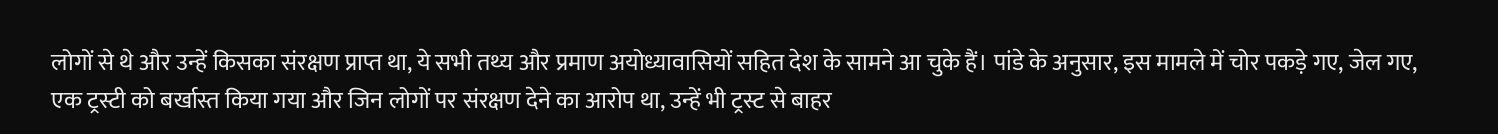लोगों से थे और उन्हें किसका संरक्षण प्राप्त था, ये सभी तथ्य और प्रमाण अयोध्यावासियों सहित देश के सामने आ चुके हैं। पांडे के अनुसार, इस मामले में चोर पकड़े गए, जेल गए, एक ट्रस्टी को बर्खास्त किया गया और जिन लोगों पर संरक्षण देने का आरोप था, उन्हें भी ट्रस्ट से बाहर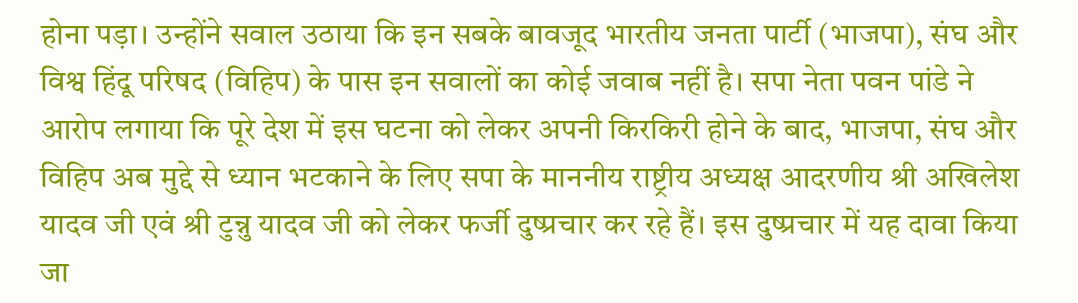होना पड़ा। उन्होंने सवाल उठाया कि इन सबके बावजूद भारतीय जनता पार्टी (भाजपा), संघ और विश्व हिंदू परिषद (विहिप) के पास इन सवालों का कोई जवाब नहीं है। सपा नेता पवन पांडे ने आरोप लगाया कि पूरे देश में इस घटना को लेकर अपनी किरकिरी होने के बाद, भाजपा, संघ और विहिप अब मुद्दे से ध्यान भटकाने के लिए सपा के माननीय राष्ट्रीय अध्यक्ष आदरणीय श्री अखिलेश यादव जी एवं श्री टुन्नु यादव जी को लेकर फर्जी दुष्प्रचार कर रहे हैं। इस दुष्प्रचार में यह दावा किया जा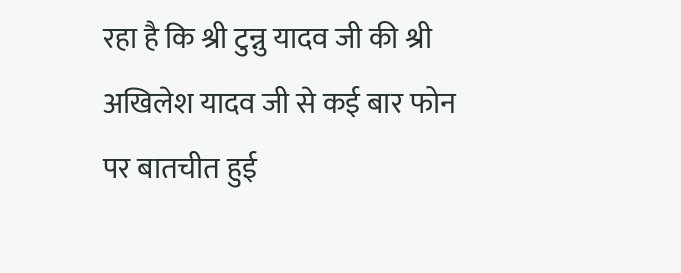रहा है कि श्री टुन्नु यादव जी की श्री अखिलेश यादव जी से कई बार फोन पर बातचीत हुई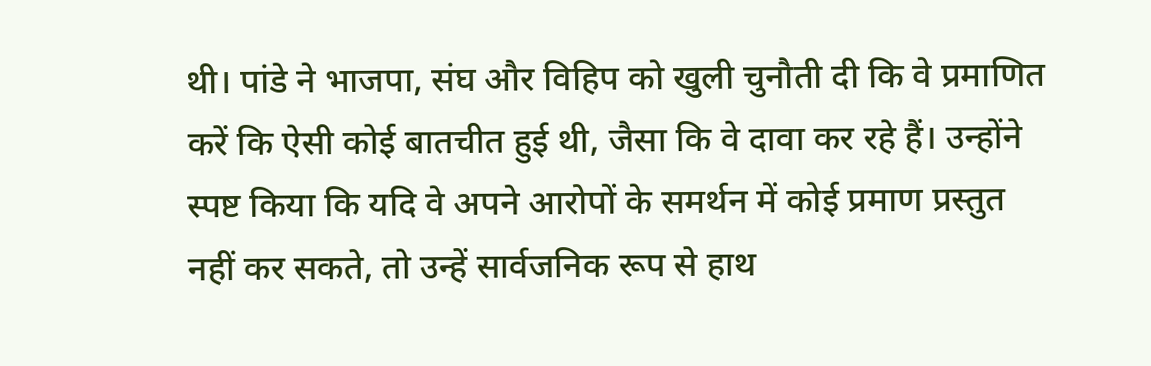थी। पांडे ने भाजपा, संघ और विहिप को खुली चुनौती दी कि वे प्रमाणित करें कि ऐसी कोई बातचीत हुई थी, जैसा कि वे दावा कर रहे हैं। उन्होंने स्पष्ट किया कि यदि वे अपने आरोपों के समर्थन में कोई प्रमाण प्रस्तुत नहीं कर सकते, तो उन्हें सार्वजनिक रूप से हाथ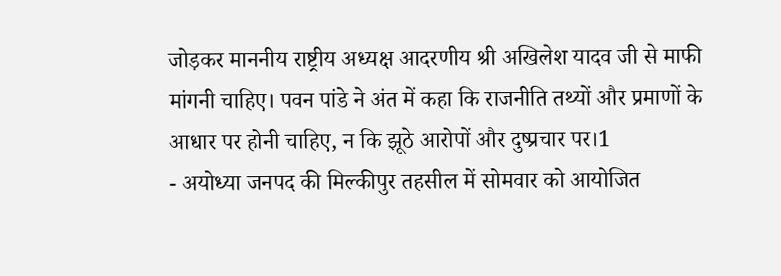जोड़कर माननीय राष्ट्रीय अध्यक्ष आदरणीय श्री अखिलेश यादव जी से माफी मांगनी चाहिए। पवन पांडे ने अंत में कहा कि राजनीति तथ्यों और प्रमाणों के आधार पर होनी चाहिए, न कि झूठे आरोपों और दुष्प्रचार पर।1
- अयोध्या जनपद की मिल्कीपुर तहसील में सोमवार को आयोजित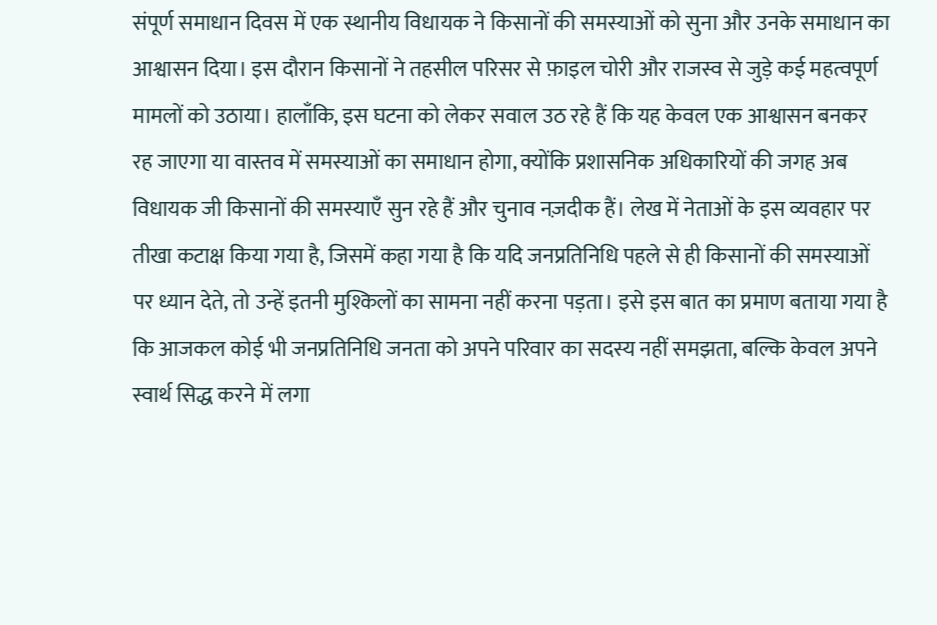संपूर्ण समाधान दिवस में एक स्थानीय विधायक ने किसानों की समस्याओं को सुना और उनके समाधान का आश्वासन दिया। इस दौरान किसानों ने तहसील परिसर से फ़ाइल चोरी और राजस्व से जुड़े कई महत्वपूर्ण मामलों को उठाया। हालाँकि, इस घटना को लेकर सवाल उठ रहे हैं कि यह केवल एक आश्वासन बनकर रह जाएगा या वास्तव में समस्याओं का समाधान होगा, क्योंकि प्रशासनिक अधिकारियों की जगह अब विधायक जी किसानों की समस्याएँ सुन रहे हैं और चुनाव नज़दीक हैं। लेख में नेताओं के इस व्यवहार पर तीखा कटाक्ष किया गया है, जिसमें कहा गया है कि यदि जनप्रतिनिधि पहले से ही किसानों की समस्याओं पर ध्यान देते, तो उन्हें इतनी मुश्किलों का सामना नहीं करना पड़ता। इसे इस बात का प्रमाण बताया गया है कि आजकल कोई भी जनप्रतिनिधि जनता को अपने परिवार का सदस्य नहीं समझता, बल्कि केवल अपने स्वार्थ सिद्ध करने में लगा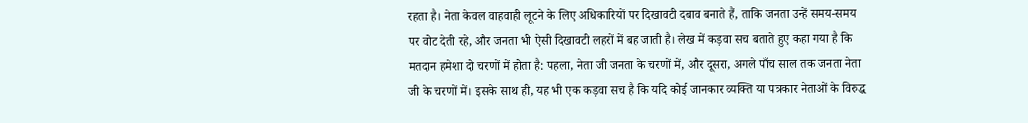रहता है। नेता केवल वाहवाही लूटने के लिए अधिकारियों पर दिखावटी दबाव बनाते हैं, ताकि जनता उन्हें समय-समय पर वोट देती रहे, और जनता भी ऐसी दिखावटी लहरों में बह जाती है। लेख में कड़वा सच बताते हुए कहा गया है कि मतदान हमेशा दो चरणों में होता है: पहला, नेता जी जनता के चरणों में, और दूसरा, अगले पाँच साल तक जनता नेता जी के चरणों में। इसके साथ ही, यह भी एक कड़वा सच है कि यदि कोई जानकार व्यक्ति या पत्रकार नेताओं के विरुद्ध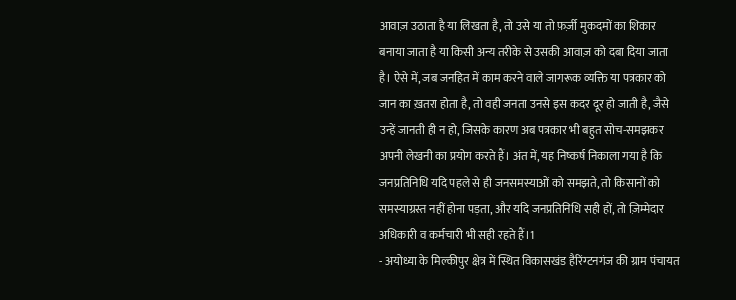आवाज़ उठाता है या लिखता है, तो उसे या तो फ़र्ज़ी मुकदमों का शिकार बनाया जाता है या किसी अन्य तरीके से उसकी आवाज़ को दबा दिया जाता है। ऐसे में, जब जनहित में काम करने वाले जागरूक व्यक्ति या पत्रकार को जान का ख़तरा होता है, तो वही जनता उनसे इस कदर दूर हो जाती है, जैसे उन्हें जानती ही न हो, जिसके कारण अब पत्रकार भी बहुत सोच-समझकर अपनी लेखनी का प्रयोग करते हैं। अंत में, यह निष्कर्ष निकाला गया है कि जनप्रतिनिधि यदि पहले से ही जनसमस्याओं को समझते, तो किसानों को समस्याग्रस्त नहीं होना पड़ता, और यदि जनप्रतिनिधि सही हों, तो ज़िम्मेदार अधिकारी व कर्मचारी भी सही रहते हैं।1
- अयोध्या के मिल्कीपुर क्षेत्र में स्थित विकासखंड हैरिंग्टनगंज की ग्राम पंचायत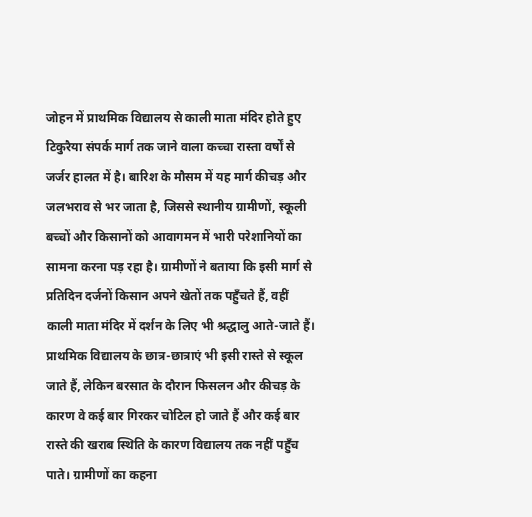जोहन में प्राथमिक विद्यालय से काली माता मंदिर होते हुए टिकुरैया संपर्क मार्ग तक जाने वाला कच्चा रास्ता वर्षों से जर्जर हालत में है। बारिश के मौसम में यह मार्ग कीचड़ और जलभराव से भर जाता है, जिससे स्थानीय ग्रामीणों, स्कूली बच्चों और किसानों को आवागमन में भारी परेशानियों का सामना करना पड़ रहा है। ग्रामीणों ने बताया कि इसी मार्ग से प्रतिदिन दर्जनों किसान अपने खेतों तक पहुँचते हैं, वहीं काली माता मंदिर में दर्शन के लिए भी श्रद्धालु आते-जाते हैं। प्राथमिक विद्यालय के छात्र-छात्राएं भी इसी रास्ते से स्कूल जाते हैं, लेकिन बरसात के दौरान फिसलन और कीचड़ के कारण वे कई बार गिरकर चोटिल हो जाते हैं और कई बार रास्ते की खराब स्थिति के कारण विद्यालय तक नहीं पहुँच पाते। ग्रामीणों का कहना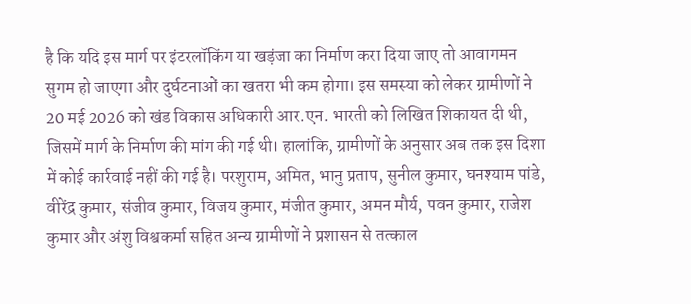है कि यदि इस मार्ग पर इंटरलॉकिंग या खड़ंजा का निर्माण करा दिया जाए तो आवागमन सुगम हो जाएगा और दुर्घटनाओं का खतरा भी कम होगा। इस समस्या को लेकर ग्रामीणों ने 20 मई 2026 को खंड विकास अधिकारी आर.एन. भारती को लिखित शिकायत दी थी, जिसमें मार्ग के निर्माण की मांग की गई थी। हालांकि, ग्रामीणों के अनुसार अब तक इस दिशा में कोई कार्रवाई नहीं की गई है। परशुराम, अमित, भानु प्रताप, सुनील कुमार, घनश्याम पांडे, वीरेंद्र कुमार, संजीव कुमार, विजय कुमार, मंजीत कुमार, अमन मौर्य, पवन कुमार, राजेश कुमार और अंशु विश्वकर्मा सहित अन्य ग्रामीणों ने प्रशासन से तत्काल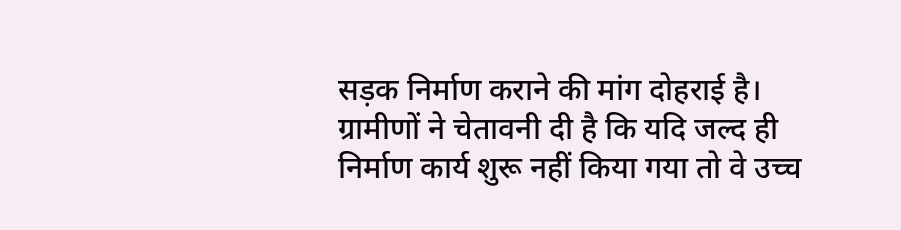सड़क निर्माण कराने की मांग दोहराई है। ग्रामीणों ने चेतावनी दी है कि यदि जल्द ही निर्माण कार्य शुरू नहीं किया गया तो वे उच्च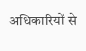अधिकारियों से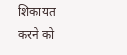शिकायत करने को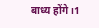बाध्य होंगे।1